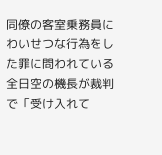同僚の客室乗務員にわいせつな行為をした罪に問われている全日空の機長が裁判で「受け入れて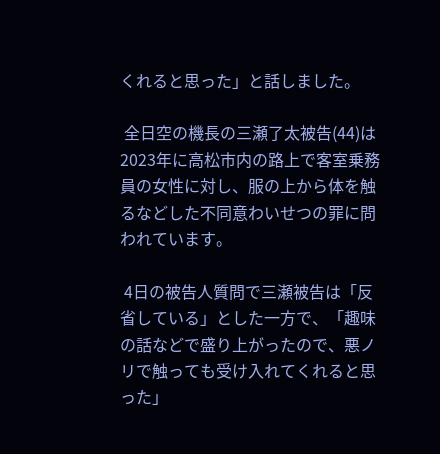くれると思った」と話しました。

 全日空の機長の三瀬了太被告(44)は2023年に高松市内の路上で客室乗務員の女性に対し、服の上から体を触るなどした不同意わいせつの罪に問われています。

 4日の被告人質問で三瀬被告は「反省している」とした一方で、「趣味の話などで盛り上がったので、悪ノリで触っても受け入れてくれると思った」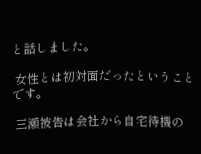と話しました。

 女性とは初対面だったということです。

 三瀬被告は会社から自宅待機の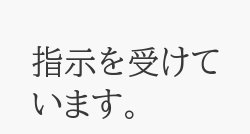指示を受けています。